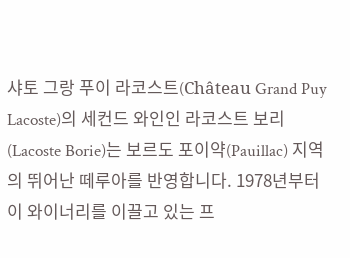샤토 그랑 푸이 라코스트(Château Grand Puy Lacoste)의 세컨드 와인인 라코스트 보리(Lacoste Borie)는 보르도 포이약(Pauillac) 지역의 뛰어난 떼루아를 반영합니다. 1978년부터 이 와이너리를 이끌고 있는 프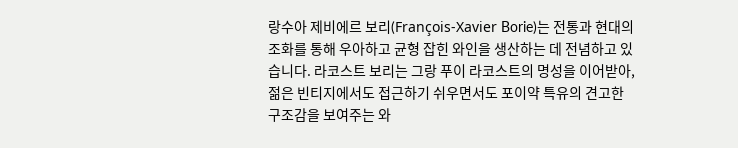랑수아 제비에르 보리(François-Xavier Borie)는 전통과 현대의 조화를 통해 우아하고 균형 잡힌 와인을 생산하는 데 전념하고 있습니다. 라코스트 보리는 그랑 푸이 라코스트의 명성을 이어받아, 젊은 빈티지에서도 접근하기 쉬우면서도 포이약 특유의 견고한 구조감을 보여주는 와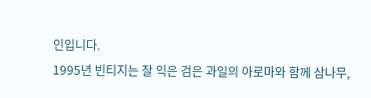인입니다.
1995년 빈티지는 잘 익은 검은 과일의 아로마와 함께 삼나무,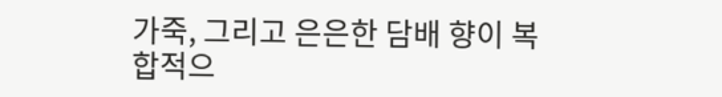가죽, 그리고 은은한 담배 향이 복합적으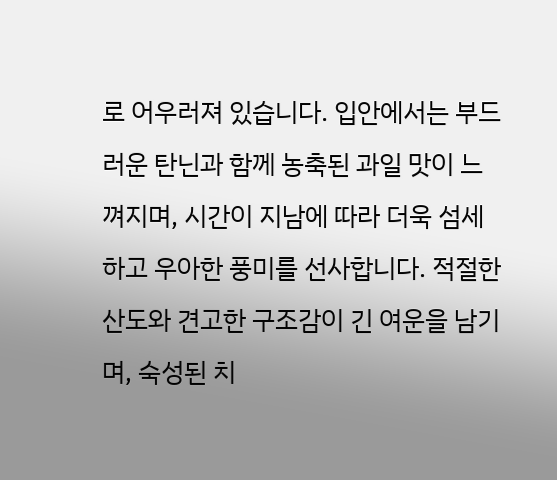로 어우러져 있습니다. 입안에서는 부드러운 탄닌과 함께 농축된 과일 맛이 느껴지며, 시간이 지남에 따라 더욱 섬세하고 우아한 풍미를 선사합니다. 적절한 산도와 견고한 구조감이 긴 여운을 남기며, 숙성된 치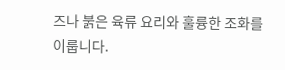즈나 붉은 육류 요리와 훌륭한 조화를 이룹니다.